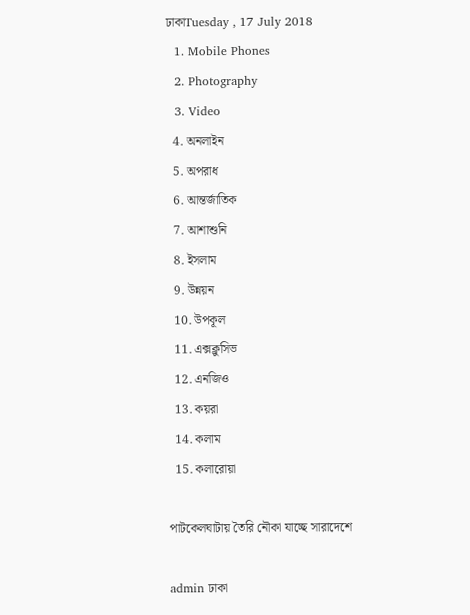ঢাকাTuesday , 17 July 2018
  1. Mobile Phones
  2. Photography
  3. Video
  4. অনলাইন
  5. অপরাধ
  6. আন্তর্জাতিক
  7. আশাশুনি
  8. ইসলাম
  9. উন্নয়ন
  10. উপকূল
  11. এক্সক্লুসিভ
  12. এনজিও
  13. কয়রা
  14. কলাম
  15. কলারোয়া

পাটকেলঘাটায় তৈরি নৌকা যাচ্ছে সারাদেশে

admin ঢাকা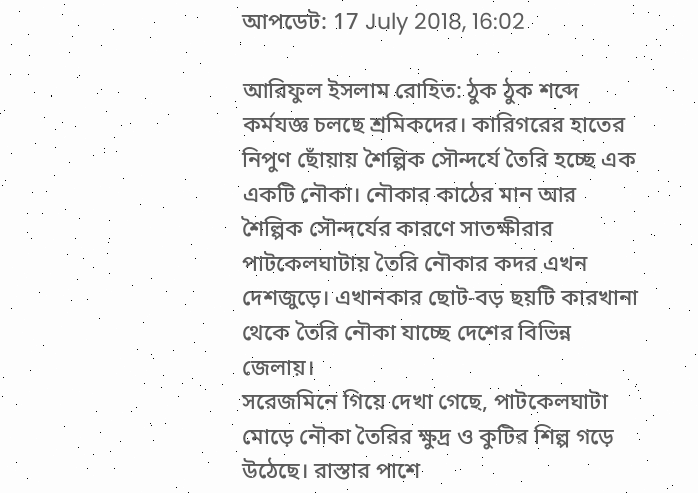আপডেট: 17 July 2018, 16:02

আরিফুল ইসলাম রোহিত: ঠুক ঠুক শব্দে কর্মযজ্ঞ চলছে শ্রমিকদের। কারিগরের হাতের নিপুণ ছোঁয়ায় শৈল্পিক সৌন্দর্যে তৈরি হচ্ছে এক একটি নৌকা। নৌকার কাঠের মান আর শৈল্পিক সৌন্দর্যের কারণে সাতক্ষীরার পাটকেলঘাটায় তৈরি নৌকার কদর এখন দেশজুড়ে। এখানকার ছোট-বড় ছয়টি কারখানা থেকে তৈরি নৌকা যাচ্ছে দেশের বিভিন্ন জেলায়।
সরেজমিনে গিয়ে দেখা গেছে, পাটকেলঘাটা মোড়ে নৌকা তৈরির ক্ষুদ্র ও কুটির শিল্প গড়ে উঠেছে। রাস্তার পাশে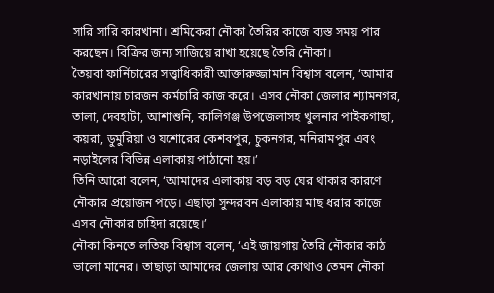সারি সারি কারখানা। শ্রমিকেরা নৌকা তৈরির কাজে ব্যস্ত সময় পার করছেন। বিক্রির জন্য সাজিয়ে রাখা হয়েছে তৈরি নৌকা।
তৈয়বা ফার্নিচারের সত্ত্বাধিকারী আক্তারুজ্জামান বিশ্বাস বলেন, ‘আমার কারখানায় চারজন কর্মচারি কাজ করে। এসব নৌকা জেলার শ্যামনগর, তালা, দেবহাটা, আশাশুনি, কালিগঞ্জ উপজেলাসহ খুলনার পাইকগাছা, কয়রা, ডুমুরিয়া ও যশোরের কেশবপুর, চুকনগর, মনিরামপুর এবং নড়াইলের বিভিন্ন এলাকায় পাঠানো হয়।’
তিনি আরো বলেন, ‘আমাদের এলাকায় বড় বড় ঘের থাকার কারণে নৌকার প্রয়োজন পড়ে। এছাড়া সুন্দরবন এলাকায় মাছ ধরার কাজে এসব নৌকার চাহিদা রয়েছে।’
নৌকা কিনতে লতিফ বিশ্বাস বলেন, ‘এই জায়গায় তৈরি নৌকার কাঠ ভালো মানের। তাছাড়া আমাদের জেলায় আর কোথাও তেমন নৌকা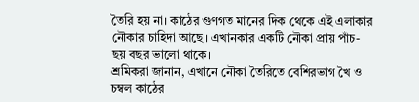তৈরি হয় না। কাঠের গুণগত মানের দিক থেকে এই এলাকার নৌকার চাহিদা আছে। এখানকার একটি নৌকা প্রায় পাঁচ-ছয় বছর ভালো থাকে।
শ্রমিকরা জানান, এখানে নৌকা তৈরিতে বেশিরভাগ খৈ ও চম্বল কাঠের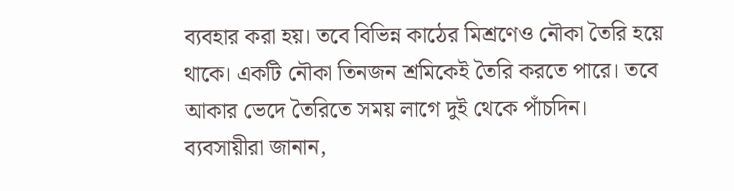ব্যবহার করা হয়। তবে বিভিন্ন কাঠের মিশ্রণেও নৌকা তৈরি হয়ে থাকে। একটি নৌকা তিনজন শ্রমিকেই তৈরি করতে পারে। তবে আকার ভেদে তৈরিতে সময় লাগে দুই থেকে পাঁচদিন।
ব্যবসায়ীরা জানান,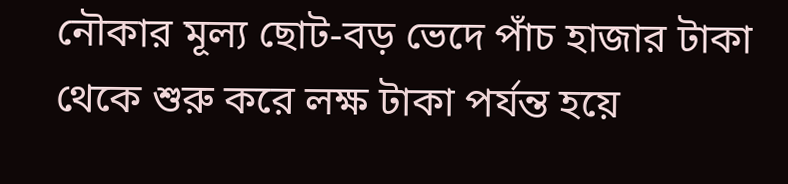নৌকার মূল্য ছোট-বড় ভেদে পাঁচ হাজার টাকা থেকে শুরু করে লক্ষ টাকা পর্যন্ত হয়ে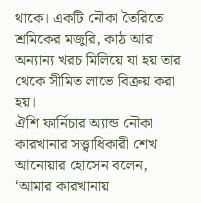থাকে। একটি নৌকা তৈরিতে শ্রমিকের মজুরি, কাঠ আর অন্যান্য খরচ মিলিয়ে যা হয় তার থেকে সীমিত লাভে বিক্রয় করা হয়।
ঐশি ফার্নিচার অ্যান্ড নৌকা কারখানার সত্ত্বাধিকারী শেখ আনোয়ার হোসেন বলেন, ‘আমার কারখানায়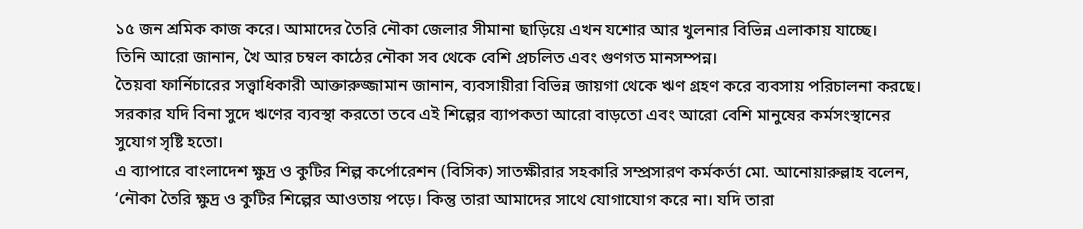১৫ জন শ্রমিক কাজ করে। আমাদের তৈরি নৌকা জেলার সীমানা ছাড়িয়ে এখন যশোর আর খুলনার বিভিন্ন এলাকায় যাচ্ছে।
তিনি আরো জানান, খৈ আর চম্বল কাঠের নৌকা সব থেকে বেশি প্রচলিত এবং গুণগত মানসম্পন্ন।
তৈয়বা ফার্নিচারের সত্ত্বাধিকারী আক্তারুজ্জামান জানান, ব্যবসায়ীরা বিভিন্ন জায়গা থেকে ঋণ গ্রহণ করে ব্যবসায় পরিচালনা করছে। সরকার যদি বিনা সুদে ঋণের ব্যবস্থা করতো তবে এই শিল্পের ব্যাপকতা আরো বাড়তো এবং আরো বেশি মানুষের কর্মসংস্থানের সুযোগ সৃষ্টি হতো।
এ ব্যাপারে বাংলাদেশ ক্ষুদ্র ও কুটির শিল্প কর্পোরেশন (বিসিক) সাতক্ষীরার সহকারি সম্প্রসারণ কর্মকর্তা মো. আনোয়ারুল্লাহ বলেন, ‘নৌকা তৈরি ক্ষুদ্র ও কুটির শিল্পের আওতায় পড়ে। কিন্তু তারা আমাদের সাথে যোগাযোগ করে না। যদি তারা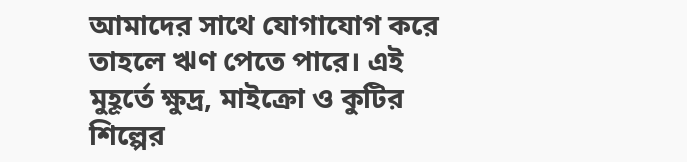আমাদের সাথে যোগাযোগ করে তাহলে ঋণ পেতে পারে। এই মুহূর্তে ক্ষুদ্র, মাইক্রো ও কুটির শিল্পের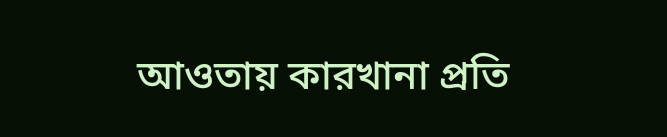আওতায় কারখানা প্রতি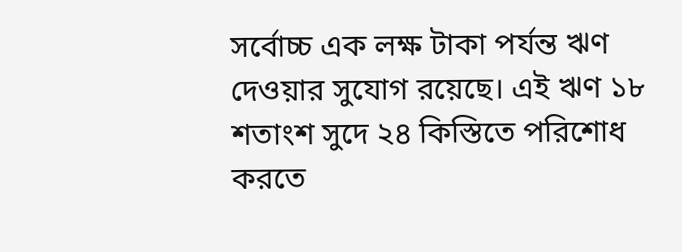সর্বোচ্চ এক লক্ষ টাকা পর্যন্ত ঋণ দেওয়ার সুযোগ রয়েছে। এই ঋণ ১৮ শতাংশ সুদে ২৪ কিস্তিতে পরিশোধ করতে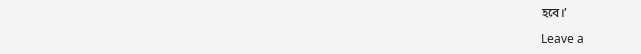হবে।’

Leave a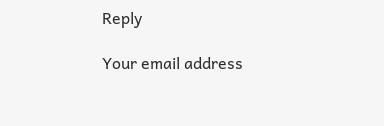Reply

Your email address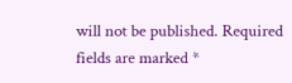will not be published. Required fields are marked *